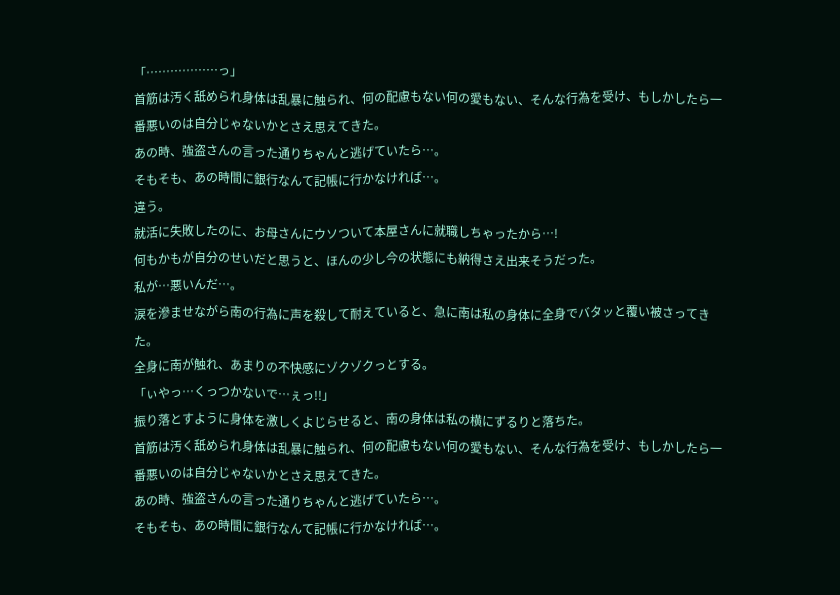「………………っ」
首筋は汚く舐められ身体は乱暴に触られ、何の配慮もない何の愛もない、そんな行為を受け、もしかしたら一番悪いのは自分じゃないかとさえ思えてきた。
あの時、強盗さんの言った通りちゃんと逃げていたら…。
そもそも、あの時間に銀行なんて記帳に行かなければ…。
違う。
就活に失敗したのに、お母さんにウソついて本屋さんに就職しちゃったから…!
何もかもが自分のせいだと思うと、ほんの少し今の状態にも納得さえ出来そうだった。
私が…悪いんだ…。
涙を滲ませながら南の行為に声を殺して耐えていると、急に南は私の身体に全身でバタッと覆い被さってきた。
全身に南が触れ、あまりの不快感にゾクゾクっとする。
「ぃやっ…くっつかないで…ぇっ!!」
振り落とすように身体を激しくよじらせると、南の身体は私の横にずるりと落ちた。
首筋は汚く舐められ身体は乱暴に触られ、何の配慮もない何の愛もない、そんな行為を受け、もしかしたら一番悪いのは自分じゃないかとさえ思えてきた。
あの時、強盗さんの言った通りちゃんと逃げていたら…。
そもそも、あの時間に銀行なんて記帳に行かなければ…。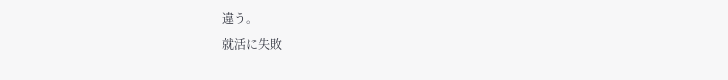違う。
就活に失敗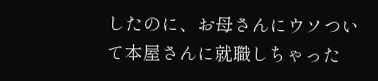したのに、お母さんにウソついて本屋さんに就職しちゃった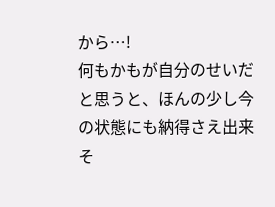から…!
何もかもが自分のせいだと思うと、ほんの少し今の状態にも納得さえ出来そ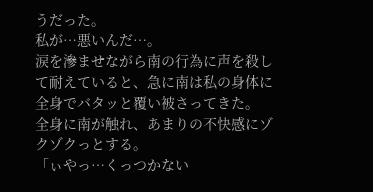うだった。
私が…悪いんだ…。
涙を滲ませながら南の行為に声を殺して耐えていると、急に南は私の身体に全身でバタッと覆い被さってきた。
全身に南が触れ、あまりの不快感にゾクゾクっとする。
「ぃやっ…くっつかない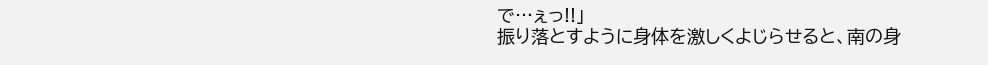で…ぇっ!!」
振り落とすように身体を激しくよじらせると、南の身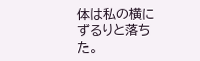体は私の横にずるりと落ちた。